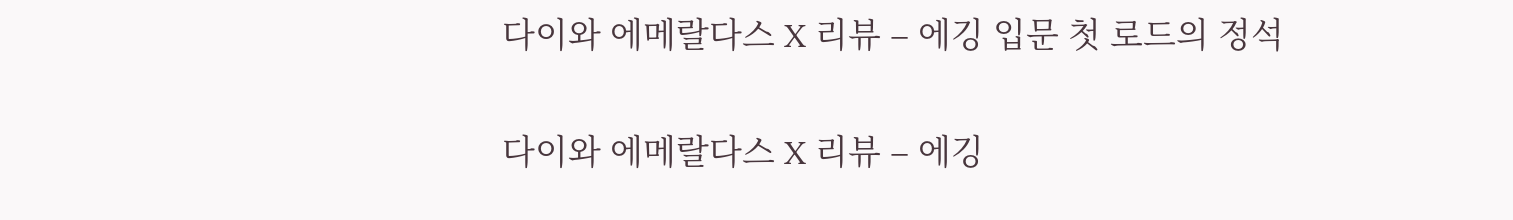다이와 에메랄다스 X 리뷰 – 에깅 입문 첫 로드의 정석

다이와 에메랄다스 X 리뷰 – 에깅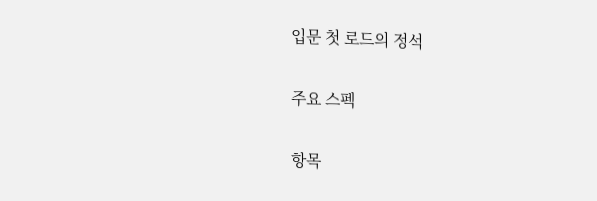입문 첫 로드의 정석

주요 스펙

항목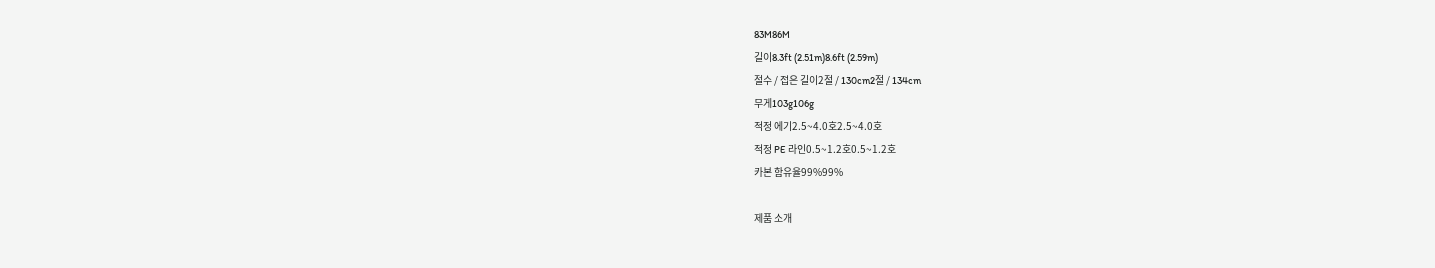83M86M
길이8.3ft (2.51m)8.6ft (2.59m)
절수 / 접은 길이2절 / 130cm2절 / 134cm
무게103g106g
적정 에기2.5~4.0호2.5~4.0호
적정 PE 라인0.5~1.2호0.5~1.2호
카본 함유율99%99%

제품 소개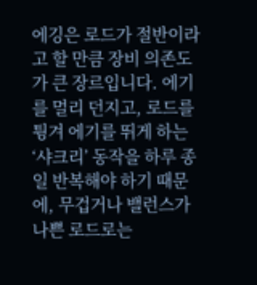에깅은 로드가 절반이라고 할 만큼 장비 의존도가 큰 장르입니다. 에기를 멀리 던지고, 로드를 튕겨 에기를 뛰게 하는 ‘샤크리’ 동작을 하루 종일 반복해야 하기 때문에, 무겁거나 밸런스가 나쁜 로드로는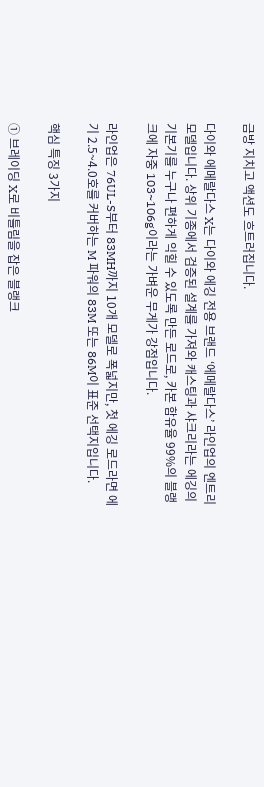금방 지치고 액션도 흐트러집니다.

다이와 에메랄다스 X는 다이와 에깅 전용 브랜드 ‘에메랄다스’ 라인업의 엔트리 모델입니다. 상위 기종에서 검증된 설계를 가져와 캐스팅과 샤크리라는 에깅의 기본기를 누구나 편하게 익힐 수 있도록 만든 로드로, 카본 함유율 99%의 블랭크에 자중 103~106g이라는 가벼운 무게가 강점입니다.

라인업은 76UL-S부터 83MH까지 10개 모델로 폭넓지만, 첫 에깅 로드라면 에기 2.5~4.0호를 커버하는 M 파워의 83M 또는 86M이 표준 선택지입니다.

핵심 특징 3가지

① 브레이딩 X로 비틀림을 잡은 블랭크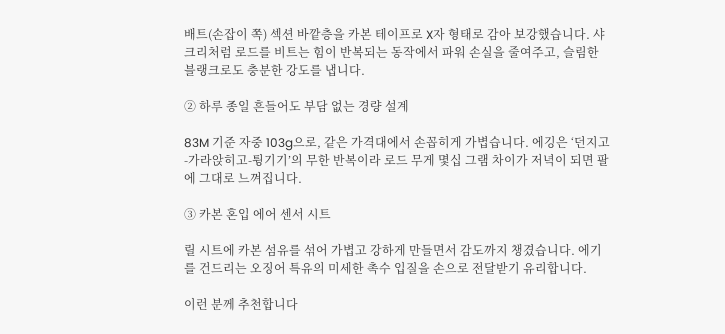배트(손잡이 쪽) 섹션 바깥층을 카본 테이프로 X자 형태로 감아 보강했습니다. 샤크리처럼 로드를 비트는 힘이 반복되는 동작에서 파워 손실을 줄여주고, 슬림한 블랭크로도 충분한 강도를 냅니다.

② 하루 종일 흔들어도 부담 없는 경량 설계

83M 기준 자중 103g으로, 같은 가격대에서 손꼽히게 가볍습니다. 에깅은 ‘던지고-가라앉히고-튕기기’의 무한 반복이라 로드 무게 몇십 그램 차이가 저녁이 되면 팔에 그대로 느껴집니다.

③ 카본 혼입 에어 센서 시트

릴 시트에 카본 섬유를 섞어 가볍고 강하게 만들면서 감도까지 챙겼습니다. 에기를 건드리는 오징어 특유의 미세한 촉수 입질을 손으로 전달받기 유리합니다.

이런 분께 추천합니다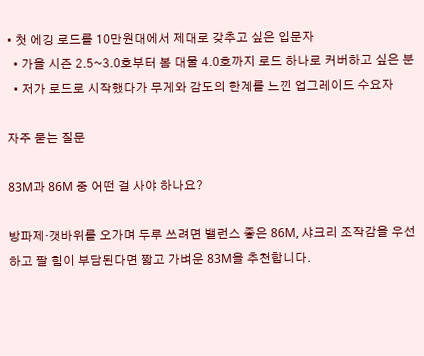• 첫 에깅 로드를 10만원대에서 제대로 갖추고 싶은 입문자
  • 가을 시즌 2.5~3.0호부터 봄 대물 4.0호까지 로드 하나로 커버하고 싶은 분
  • 저가 로드로 시작했다가 무게와 감도의 한계를 느낀 업그레이드 수요자

자주 묻는 질문

83M과 86M 중 어떤 걸 사야 하나요?

방파제·갯바위를 오가며 두루 쓰려면 밸런스 좋은 86M, 샤크리 조작감을 우선하고 팔 힘이 부담된다면 짧고 가벼운 83M을 추천합니다.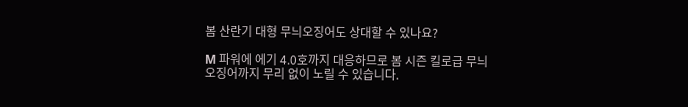봄 산란기 대형 무늬오징어도 상대할 수 있나요?

M 파워에 에기 4.0호까지 대응하므로 봄 시즌 킬로급 무늬오징어까지 무리 없이 노릴 수 있습니다.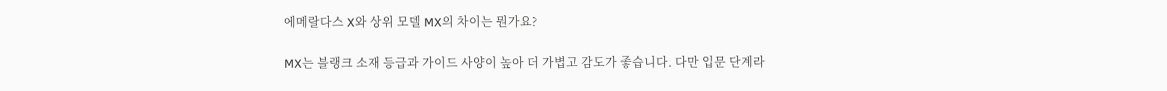에메랄다스 X와 상위 모델 MX의 차이는 뭔가요?

MX는 블랭크 소재 등급과 가이드 사양이 높아 더 가볍고 감도가 좋습니다. 다만 입문 단계라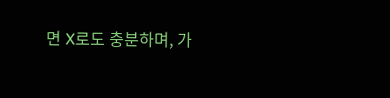면 X로도 충분하며, 가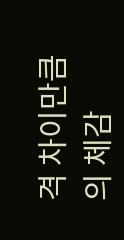격 차이만큼의 체감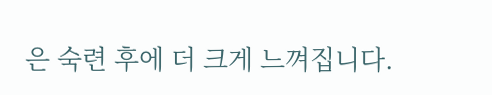은 숙련 후에 더 크게 느껴집니다.